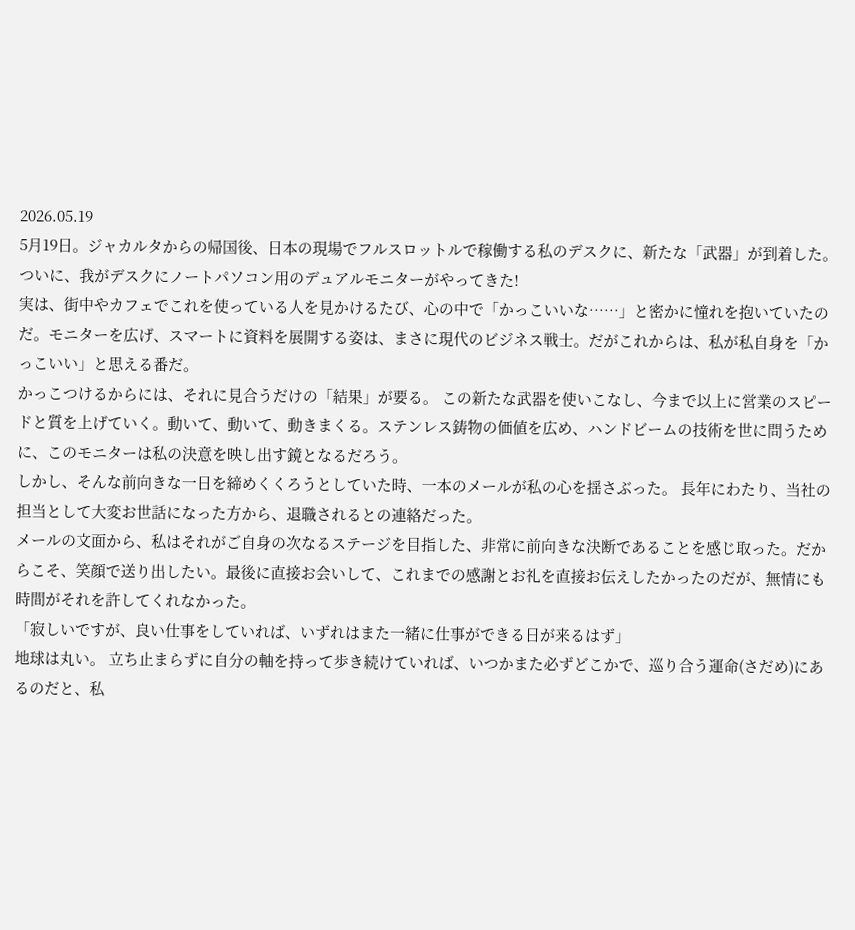2026.05.19
5月19日。ジャカルタからの帰国後、日本の現場でフルスロットルで稼働する私のデスクに、新たな「武器」が到着した。
ついに、我がデスクにノートパソコン用のデュアルモニターがやってきた!
実は、街中やカフェでこれを使っている人を見かけるたび、心の中で「かっこいいな……」と密かに憧れを抱いていたのだ。モニターを広げ、スマートに資料を展開する姿は、まさに現代のビジネス戦士。だがこれからは、私が私自身を「かっこいい」と思える番だ。
かっこつけるからには、それに見合うだけの「結果」が要る。 この新たな武器を使いこなし、今まで以上に営業のスピードと質を上げていく。動いて、動いて、動きまくる。ステンレス鋳物の価値を広め、ハンドビームの技術を世に問うために、このモニターは私の決意を映し出す鏡となるだろう。
しかし、そんな前向きな一日を締めくくろうとしていた時、一本のメールが私の心を揺さぶった。 長年にわたり、当社の担当として大変お世話になった方から、退職されるとの連絡だった。
メールの文面から、私はそれがご自身の次なるステージを目指した、非常に前向きな決断であることを感じ取った。だからこそ、笑顔で送り出したい。最後に直接お会いして、これまでの感謝とお礼を直接お伝えしたかったのだが、無情にも時間がそれを許してくれなかった。
「寂しいですが、良い仕事をしていれば、いずれはまた一緒に仕事ができる日が来るはず」
地球は丸い。 立ち止まらずに自分の軸を持って歩き続けていれば、いつかまた必ずどこかで、巡り合う運命(さだめ)にあるのだと、私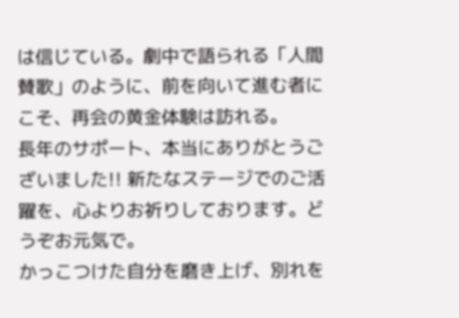は信じている。劇中で語られる「人間賛歌」のように、前を向いて進む者にこそ、再会の黄金体験は訪れる。
長年のサポート、本当にありがとうございました!! 新たなステージでのご活躍を、心よりお祈りしております。どうぞお元気で。
かっこつけた自分を磨き上げ、別れを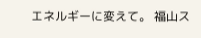エネルギーに変えて。 福山ス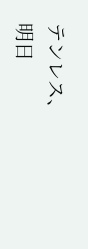テンレス、明日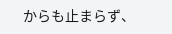からも止まらず、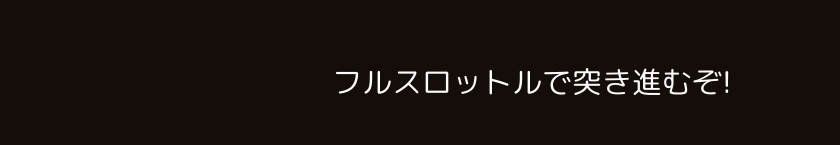フルスロットルで突き進むぞ!